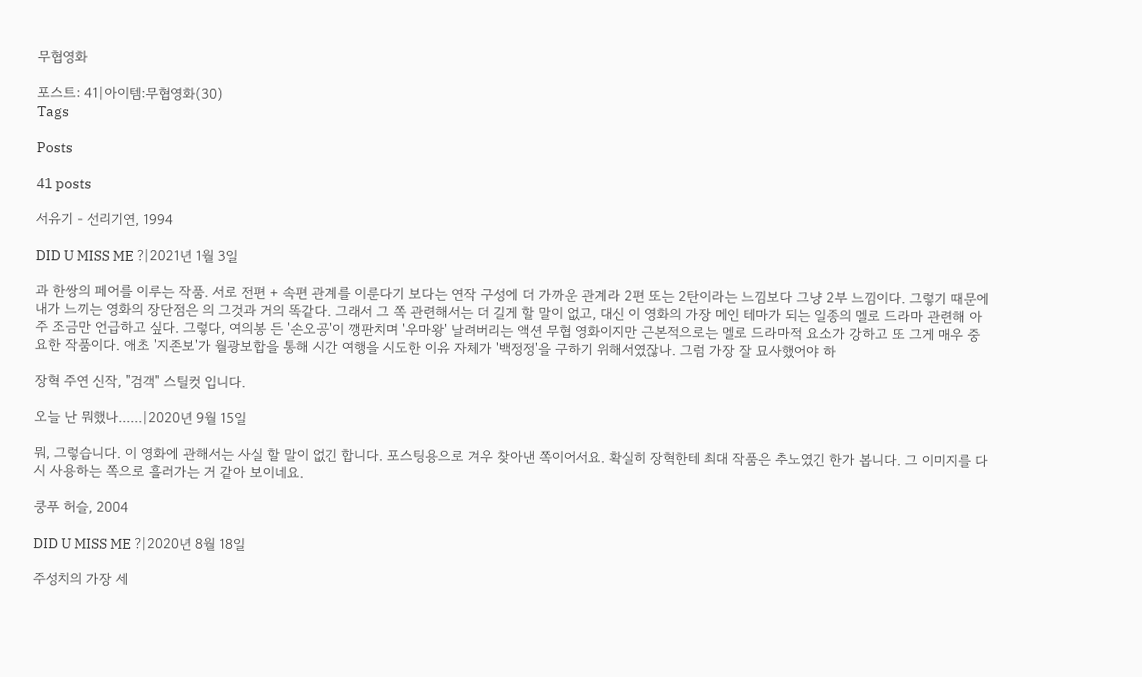무협영화

포스트: 41|아이템:무협영화(30)
Tags

Posts

41 posts

서유기 - 선리기연, 1994

DID U MISS ME ?|2021년 1월 3일

과 한쌍의 페어를 이루는 작품. 서로 전편 + 속편 관계를 이룬다기 보다는 연작 구성에 더 가까운 관계라 2편 또는 2탄이라는 느낌보다 그냥 2부 느낌이다. 그렇기 때문에 내가 느끼는 영화의 장단점은 의 그것과 거의 똑같다. 그래서 그 쪽 관련해서는 더 길게 할 말이 없고, 대신 이 영화의 가장 메인 테마가 되는 일종의 멜로 드라마 관련해 아주 조금만 언급하고 싶다. 그렇다, 여의봉 든 '손오공'이 깽판치며 '우마왕' 날려버리는 액션 무협 영화이지만 근본적으로는 멜로 드라마적 요소가 강하고 또 그게 매우 중요한 작품이다. 애초 '지존보'가 월광보합을 통해 시간 여행을 시도한 이유 자체가 '백정정'을 구하기 위해서였잖나. 그럼 가장 잘 묘사했어야 하

장혁 주연 신작, "검객" 스틸컷 입니다.

오늘 난 뭐했나......|2020년 9월 15일

뭐, 그렇습니다. 이 영화에 관해서는 사실 할 말이 없긴 합니다. 포스팅용으로 겨우 찾아낸 쪽이어서요. 확실히 장혁한테 최대 작품은 추노였긴 한가 봅니다. 그 이미지를 다시 사용하는 쪽으로 흘러가는 거 같아 보이네요.

쿵푸 허슬, 2004

DID U MISS ME ?|2020년 8월 18일

주성치의 가장 세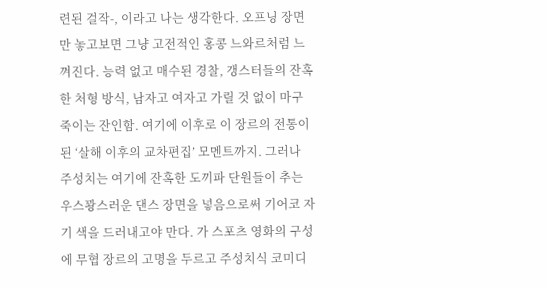련된 걸작-, 이라고 나는 생각한다. 오프닝 장면만 놓고보면 그냥 고전적인 홍콩 느와르처럼 느껴진다. 능력 없고 매수된 경찰, 갱스터들의 잔혹한 처형 방식, 남자고 여자고 가릴 것 없이 마구 죽이는 잔인함. 여기에 이후로 이 장르의 전통이 된 ‘살해 이후의 교차편집’ 모멘트까지. 그러나 주성치는 여기에 잔혹한 도끼파 단원들이 추는 우스꽝스러운 댄스 장면을 넣음으로써 기어코 자기 색을 드러내고야 만다. 가 스포츠 영화의 구성에 무협 장르의 고명을 두르고 주성치식 코미디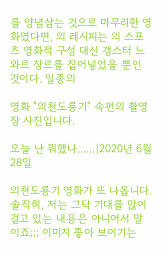를 양념삼는 것으로 마무리한 영화였다면, 의 레시피는 의 스포츠 영화적 구성 대신 갱스터 느와르 장르를 집어넣었을 뿐인 것이다. 일종의

영화 "의천도룡기" 속편의 촬영장 사진입니다.

오늘 난 뭐했나......|2020년 6월 28일

의천도룡기 영화가 또 나옵니다. 솔직히, 저는 그닥 기대를 많이 걸고 있는 내용은 아니어서 말이죠;;; 이미지 좋아 보이기는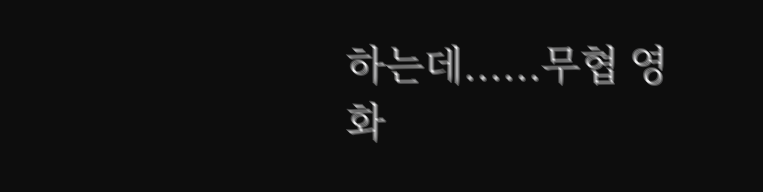하는데......무협 영화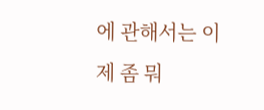에 관해서는 이제 좀 뭐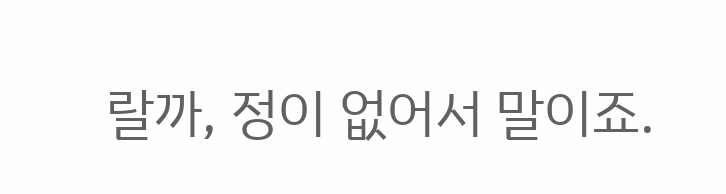랄까, 정이 없어서 말이죠.